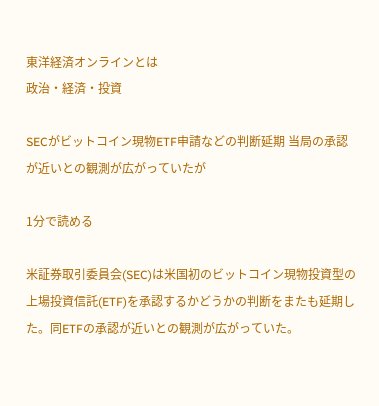東洋経済オンラインとは
政治・経済・投資

SECがビットコイン現物ETF申請などの判断延期 当局の承認が近いとの観測が広がっていたが

1分で読める

米証券取引委員会(SEC)は米国初のビットコイン現物投資型の上場投資信託(ETF)を承認するかどうかの判断をまたも延期した。同ETFの承認が近いとの観測が広がっていた。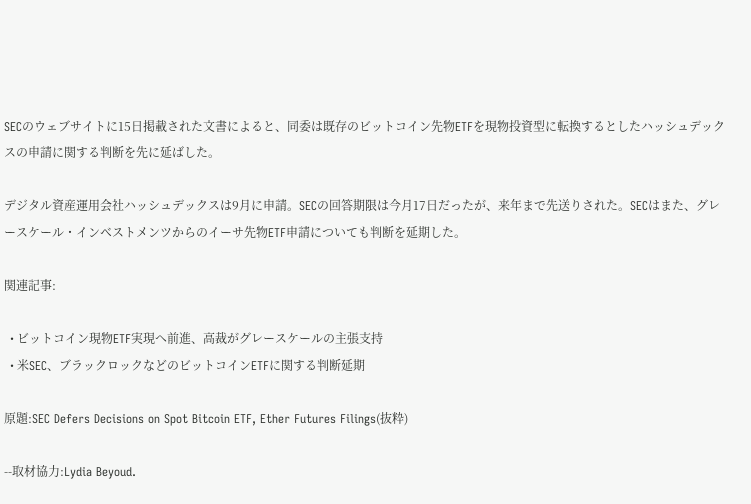SECのウェブサイトに15日掲載された文書によると、同委は既存のビットコイン先物ETFを現物投資型に転換するとしたハッシュデックスの申請に関する判断を先に延ばした。

デジタル資産運用会社ハッシュデックスは9月に申請。SECの回答期限は今月17日だったが、来年まで先送りされた。SECはまた、グレースケール・インベストメンツからのイーサ先物ETF申請についても判断を延期した。

関連記事:

  • ビットコイン現物ETF実現へ前進、高裁がグレースケールの主張支持
  • 米SEC、ブラックロックなどのビットコインETFに関する判断延期

原題:SEC Defers Decisions on Spot Bitcoin ETF, Ether Futures Filings(抜粋)

--取材協力:Lydia Beyoud.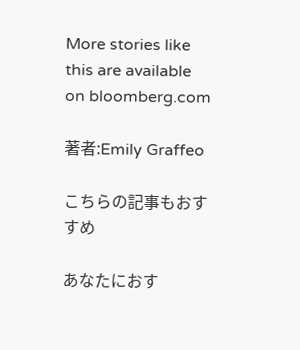More stories like this are available on bloomberg.com

著者:Emily Graffeo

こちらの記事もおすすめ

あなたにおす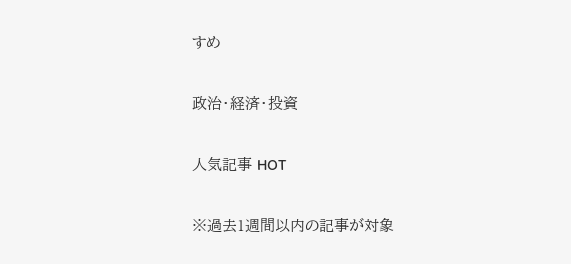すめ

政治・経済・投資

人気記事 HOT

※過去1週間以内の記事が対象